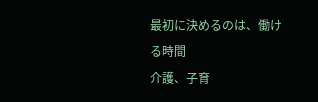最初に決めるのは、働ける時間
介護、子育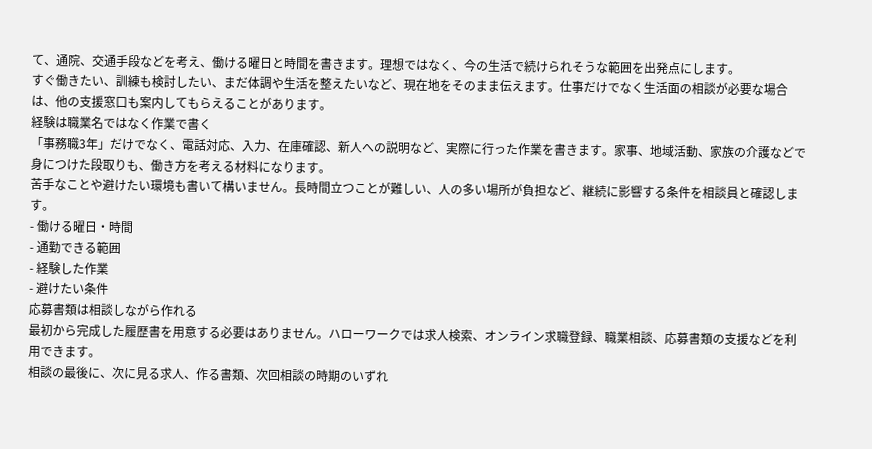て、通院、交通手段などを考え、働ける曜日と時間を書きます。理想ではなく、今の生活で続けられそうな範囲を出発点にします。
すぐ働きたい、訓練も検討したい、まだ体調や生活を整えたいなど、現在地をそのまま伝えます。仕事だけでなく生活面の相談が必要な場合は、他の支援窓口も案内してもらえることがあります。
経験は職業名ではなく作業で書く
「事務職3年」だけでなく、電話対応、入力、在庫確認、新人への説明など、実際に行った作業を書きます。家事、地域活動、家族の介護などで身につけた段取りも、働き方を考える材料になります。
苦手なことや避けたい環境も書いて構いません。長時間立つことが難しい、人の多い場所が負担など、継続に影響する条件を相談員と確認します。
- 働ける曜日・時間
- 通勤できる範囲
- 経験した作業
- 避けたい条件
応募書類は相談しながら作れる
最初から完成した履歴書を用意する必要はありません。ハローワークでは求人検索、オンライン求職登録、職業相談、応募書類の支援などを利用できます。
相談の最後に、次に見る求人、作る書類、次回相談の時期のいずれ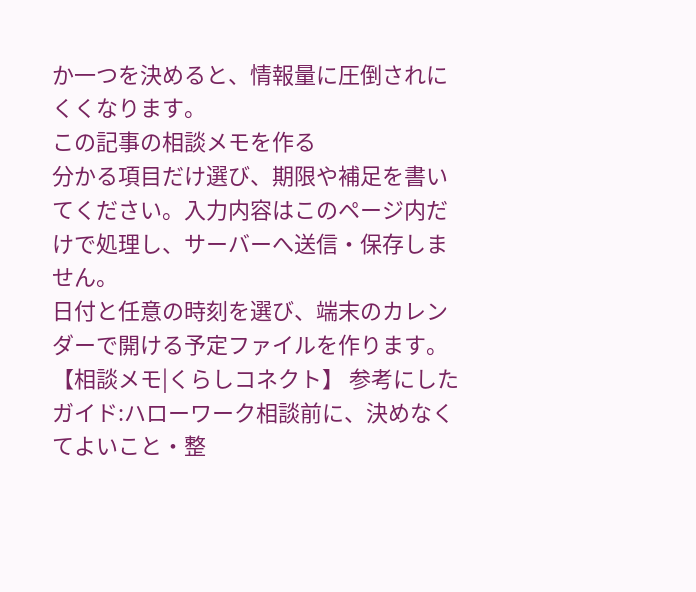か一つを決めると、情報量に圧倒されにくくなります。
この記事の相談メモを作る
分かる項目だけ選び、期限や補足を書いてください。入力内容はこのページ内だけで処理し、サーバーへ送信・保存しません。
日付と任意の時刻を選び、端末のカレンダーで開ける予定ファイルを作ります。
【相談メモ|くらしコネクト】 参考にしたガイド:ハローワーク相談前に、決めなくてよいこと・整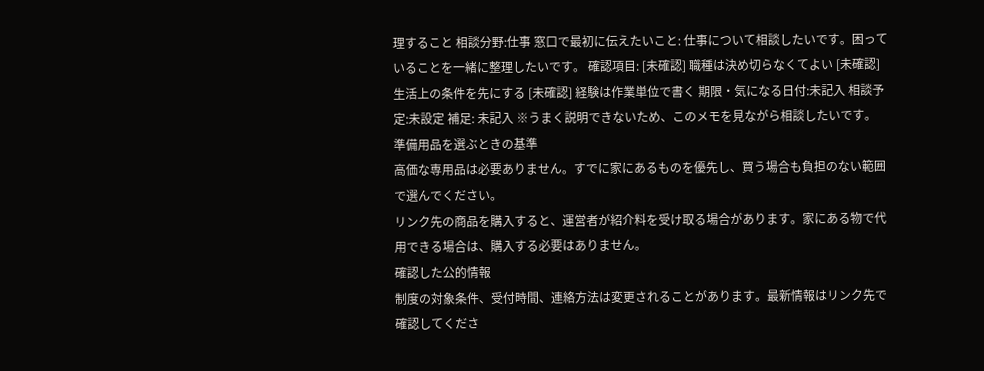理すること 相談分野:仕事 窓口で最初に伝えたいこと: 仕事について相談したいです。困っていることを一緒に整理したいです。 確認項目: [未確認] 職種は決め切らなくてよい [未確認] 生活上の条件を先にする [未確認] 経験は作業単位で書く 期限・気になる日付:未記入 相談予定:未設定 補足: 未記入 ※うまく説明できないため、このメモを見ながら相談したいです。
準備用品を選ぶときの基準
高価な専用品は必要ありません。すでに家にあるものを優先し、買う場合も負担のない範囲で選んでください。
リンク先の商品を購入すると、運営者が紹介料を受け取る場合があります。家にある物で代用できる場合は、購入する必要はありません。
確認した公的情報
制度の対象条件、受付時間、連絡方法は変更されることがあります。最新情報はリンク先で確認してくださ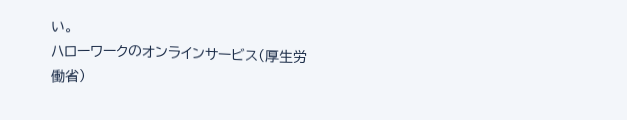い。
ハローワークのオンラインサービス(厚生労働省)